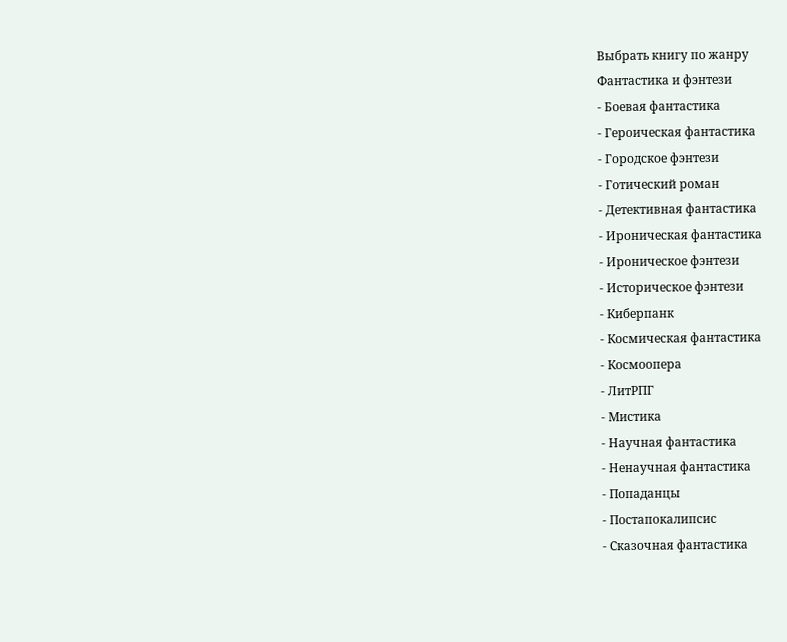Выбрать книгу по жанру
Фантастика и фэнтези
- Боевая фантастика
- Героическая фантастика
- Городское фэнтези
- Готический роман
- Детективная фантастика
- Ироническая фантастика
- Ироническое фэнтези
- Историческое фэнтези
- Киберпанк
- Космическая фантастика
- Космоопера
- ЛитРПГ
- Мистика
- Научная фантастика
- Ненаучная фантастика
- Попаданцы
- Постапокалипсис
- Сказочная фантастика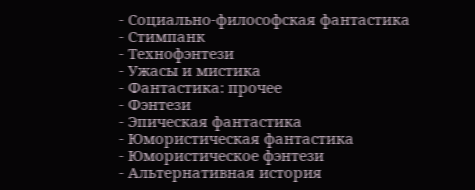- Социально-философская фантастика
- Стимпанк
- Технофэнтези
- Ужасы и мистика
- Фантастика: прочее
- Фэнтези
- Эпическая фантастика
- Юмористическая фантастика
- Юмористическое фэнтези
- Альтернативная история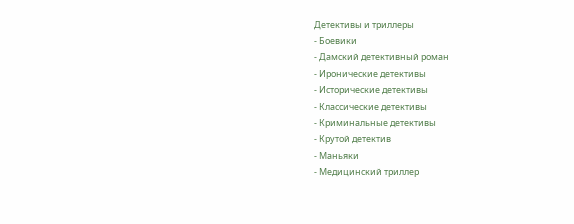Детективы и триллеры
- Боевики
- Дамский детективный роман
- Иронические детективы
- Исторические детективы
- Классические детективы
- Криминальные детективы
- Крутой детектив
- Маньяки
- Медицинский триллер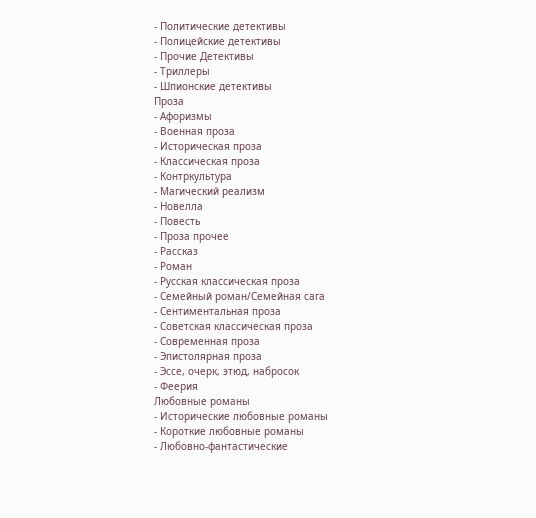- Политические детективы
- Полицейские детективы
- Прочие Детективы
- Триллеры
- Шпионские детективы
Проза
- Афоризмы
- Военная проза
- Историческая проза
- Классическая проза
- Контркультура
- Магический реализм
- Новелла
- Повесть
- Проза прочее
- Рассказ
- Роман
- Русская классическая проза
- Семейный роман/Семейная сага
- Сентиментальная проза
- Советская классическая проза
- Современная проза
- Эпистолярная проза
- Эссе, очерк, этюд, набросок
- Феерия
Любовные романы
- Исторические любовные романы
- Короткие любовные романы
- Любовно-фантастические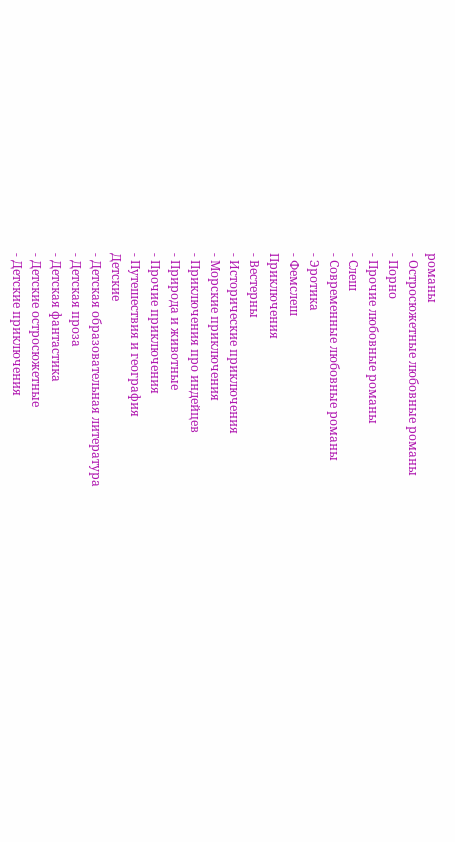романы
- Остросюжетные любовные романы
- Порно
- Прочие любовные романы
- Слеш
- Современные любовные романы
- Эротика
- Фемслеш
Приключения
- Вестерны
- Исторические приключения
- Морские приключения
- Приключения про индейцев
- Природа и животные
- Прочие приключения
- Путешествия и география
Детские
- Детская образовательная литература
- Детская проза
- Детская фантастика
- Детские остросюжетные
- Детские приключения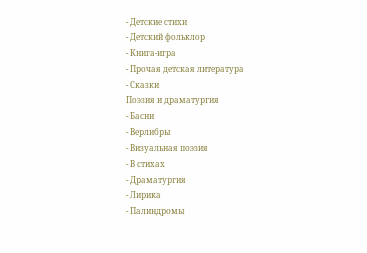- Детские стихи
- Детский фольклор
- Книга-игра
- Прочая детская литература
- Сказки
Поэзия и драматургия
- Басни
- Верлибры
- Визуальная поэзия
- В стихах
- Драматургия
- Лирика
- Палиндромы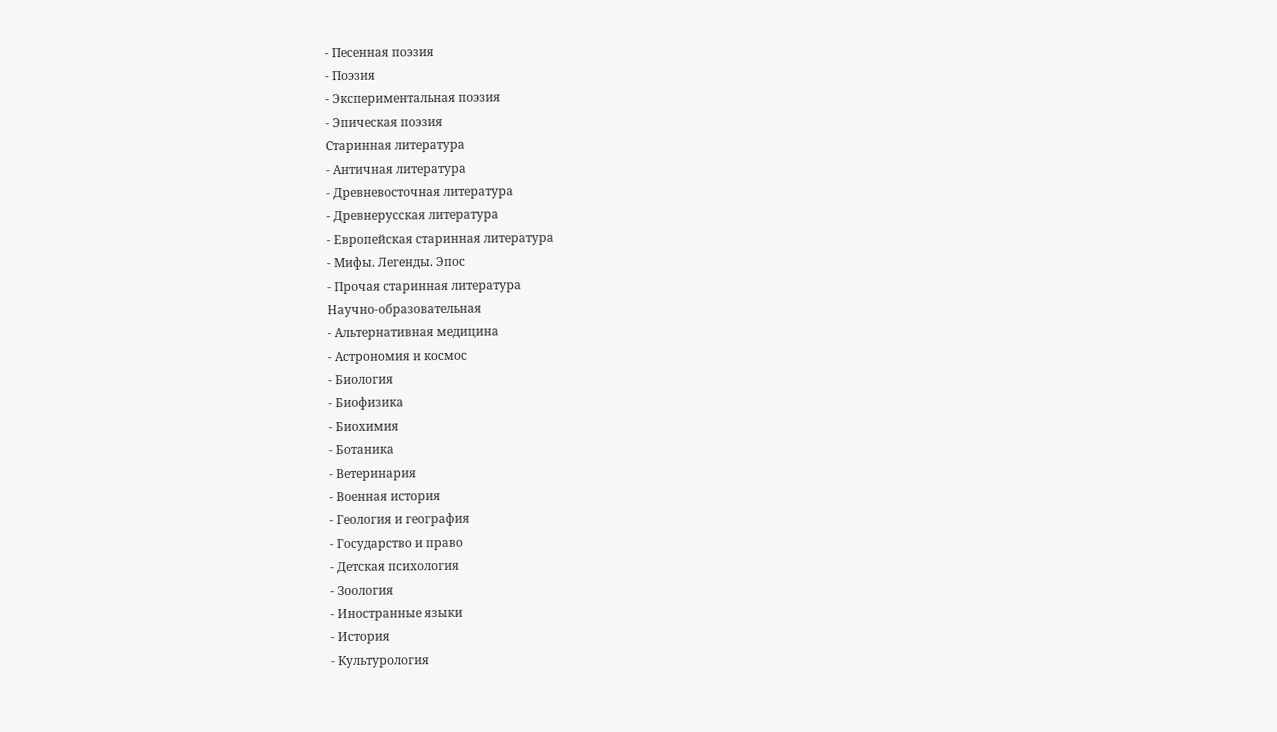- Песенная поэзия
- Поэзия
- Экспериментальная поэзия
- Эпическая поэзия
Старинная литература
- Античная литература
- Древневосточная литература
- Древнерусская литература
- Европейская старинная литература
- Мифы. Легенды. Эпос
- Прочая старинная литература
Научно-образовательная
- Альтернативная медицина
- Астрономия и космос
- Биология
- Биофизика
- Биохимия
- Ботаника
- Ветеринария
- Военная история
- Геология и география
- Государство и право
- Детская психология
- Зоология
- Иностранные языки
- История
- Культурология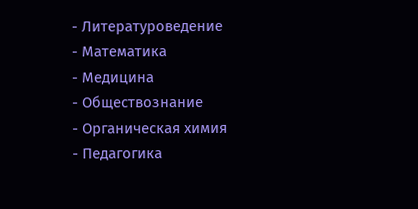- Литературоведение
- Математика
- Медицина
- Обществознание
- Органическая химия
- Педагогика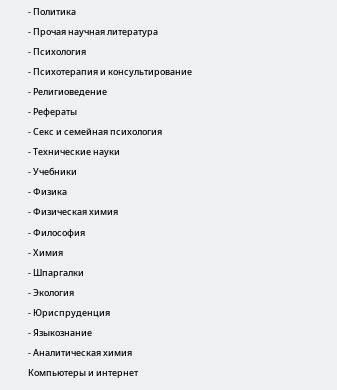- Политика
- Прочая научная литература
- Психология
- Психотерапия и консультирование
- Религиоведение
- Рефераты
- Секс и семейная психология
- Технические науки
- Учебники
- Физика
- Физическая химия
- Философия
- Химия
- Шпаргалки
- Экология
- Юриспруденция
- Языкознание
- Аналитическая химия
Компьютеры и интернет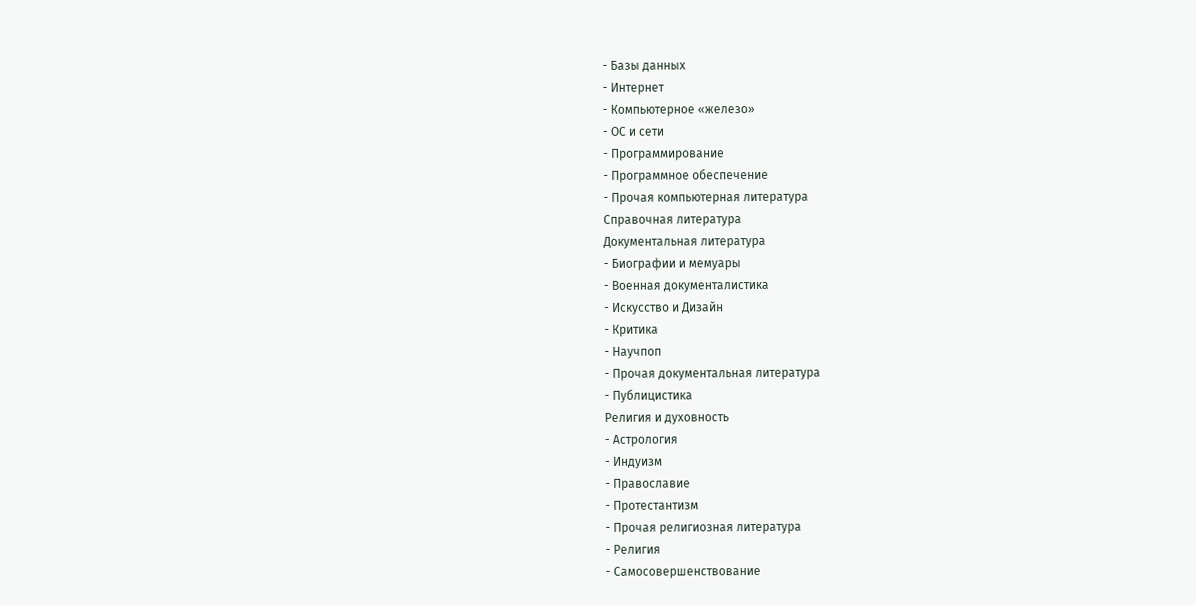- Базы данных
- Интернет
- Компьютерное «железо»
- ОС и сети
- Программирование
- Программное обеспечение
- Прочая компьютерная литература
Справочная литература
Документальная литература
- Биографии и мемуары
- Военная документалистика
- Искусство и Дизайн
- Критика
- Научпоп
- Прочая документальная литература
- Публицистика
Религия и духовность
- Астрология
- Индуизм
- Православие
- Протестантизм
- Прочая религиозная литература
- Религия
- Самосовершенствование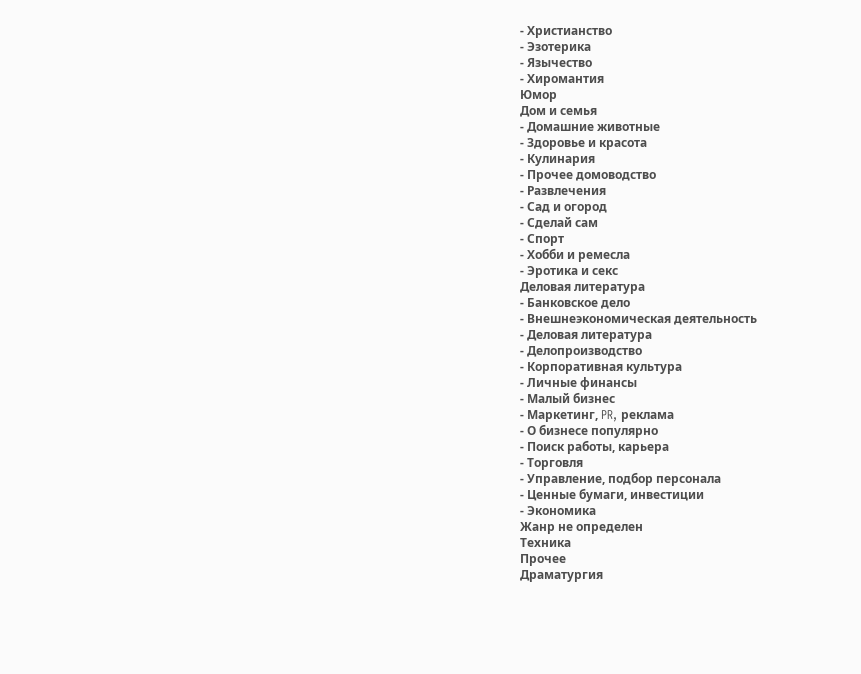- Христианство
- Эзотерика
- Язычество
- Хиромантия
Юмор
Дом и семья
- Домашние животные
- Здоровье и красота
- Кулинария
- Прочее домоводство
- Развлечения
- Сад и огород
- Сделай сам
- Спорт
- Хобби и ремесла
- Эротика и секс
Деловая литература
- Банковское дело
- Внешнеэкономическая деятельность
- Деловая литература
- Делопроизводство
- Корпоративная культура
- Личные финансы
- Малый бизнес
- Маркетинг, PR, реклама
- О бизнесе популярно
- Поиск работы, карьера
- Торговля
- Управление, подбор персонала
- Ценные бумаги, инвестиции
- Экономика
Жанр не определен
Техника
Прочее
Драматургия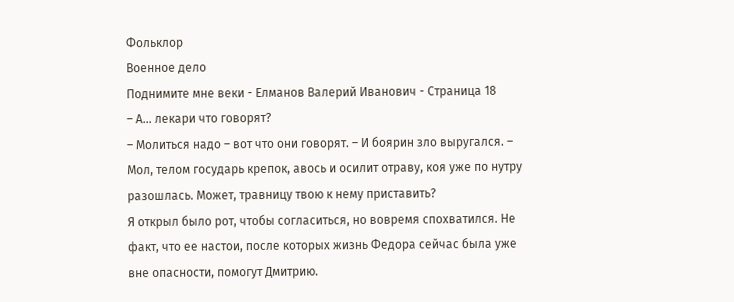Фольклор
Военное дело
Поднимите мне веки - Елманов Валерий Иванович - Страница 18
– А... лекари что говорят?
– Молиться надо – вот что они говорят. – И боярин зло выругался. – Мол, телом государь крепок, авось и осилит отраву, коя уже по нутру разошлась. Может, травницу твою к нему приставить?
Я открыл было рот, чтобы согласиться, но вовремя спохватился. Не факт, что ее настои, после которых жизнь Федора сейчас была уже вне опасности, помогут Дмитрию.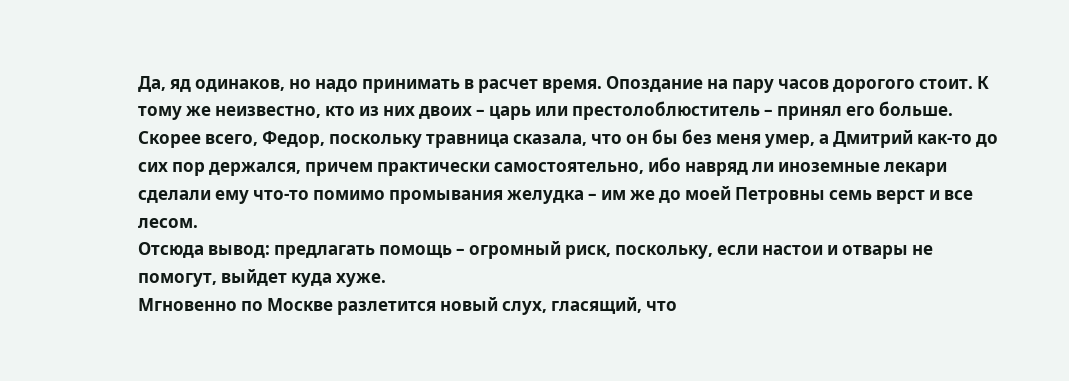Да, яд одинаков, но надо принимать в расчет время. Опоздание на пару часов дорогого стоит. К тому же неизвестно, кто из них двоих – царь или престолоблюститель – принял его больше.
Скорее всего, Федор, поскольку травница сказала, что он бы без меня умер, а Дмитрий как-то до сих пор держался, причем практически самостоятельно, ибо навряд ли иноземные лекари сделали ему что-то помимо промывания желудка – им же до моей Петровны семь верст и все лесом.
Отсюда вывод: предлагать помощь – огромный риск, поскольку, если настои и отвары не помогут, выйдет куда хуже.
Мгновенно по Москве разлетится новый слух, гласящий, что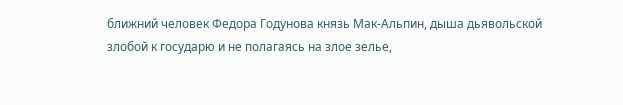ближний человек Федора Годунова князь Мак-Альпин, дыша дьявольской злобой к государю и не полагаясь на злое зелье,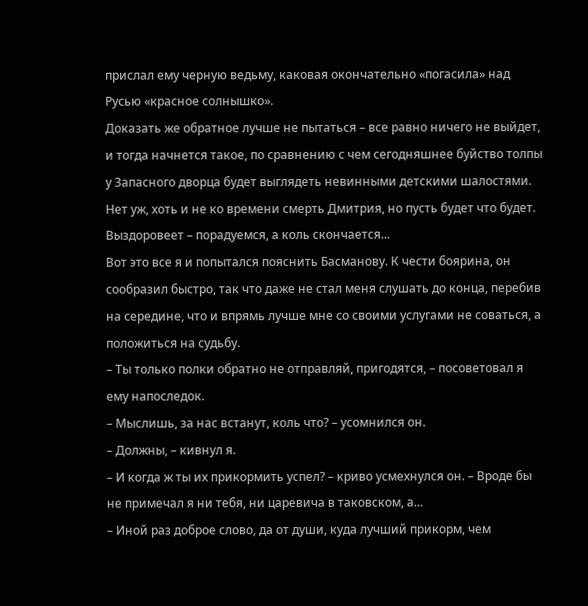прислал ему черную ведьму, каковая окончательно «погасила» над Русью «красное солнышко».
Доказать же обратное лучше не пытаться – все равно ничего не выйдет, и тогда начнется такое, по сравнению с чем сегодняшнее буйство толпы у Запасного дворца будет выглядеть невинными детскими шалостями.
Нет уж, хоть и не ко времени смерть Дмитрия, но пусть будет что будет. Выздоровеет – порадуемся, а коль скончается...
Вот это все я и попытался пояснить Басманову. К чести боярина, он сообразил быстро, так что даже не стал меня слушать до конца, перебив на середине, что и впрямь лучше мне со своими услугами не соваться, а положиться на судьбу.
– Ты только полки обратно не отправляй, пригодятся, – посоветовал я ему напоследок.
– Мыслишь, за нас встанут, коль что? – усомнился он.
– Должны, – кивнул я.
– И когда ж ты их прикормить успел? – криво усмехнулся он. – Вроде бы не примечал я ни тебя, ни царевича в таковском, а...
– Иной раз доброе слово, да от души, куда лучший прикорм, чем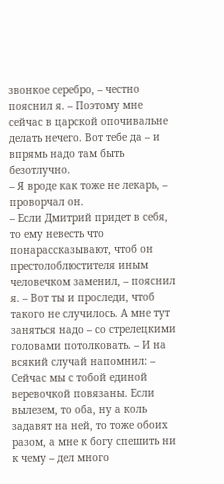звонкое серебро, – честно пояснил я. – Поэтому мне сейчас в царской опочивальне делать нечего. Вот тебе да – и впрямь надо там быть безотлучно.
– Я вроде как тоже не лекарь, – проворчал он.
– Если Дмитрий придет в себя, то ему невесть что понарассказывают, чтоб он престолоблюстителя иным человечком заменил, – пояснил я. – Вот ты и проследи, чтоб такого не случилось. А мне тут заняться надо – со стрелецкими головами потолковать. – И на всякий случай напомнил: – Сейчас мы с тобой единой веревочкой повязаны. Если вылезем, то оба, ну а коль задавят на ней, то тоже обоих разом, а мне к богу спешить ни к чему – дел много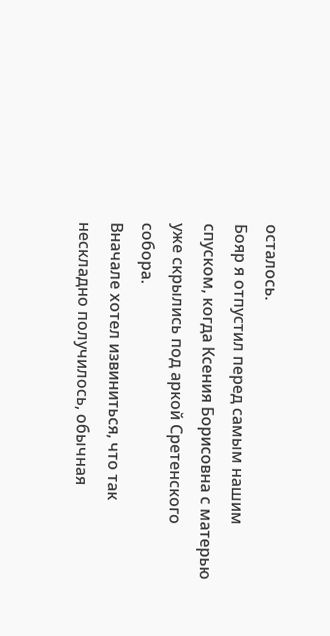осталось.
Бояр я отпустил перед самым нашим спуском, когда Ксения Борисовна с матерью уже скрылись под аркой Сретенского собора.
Вначале хотел извиниться, что так нескладно получилось, обычная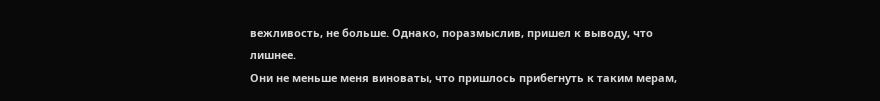вежливость, не больше. Однако, поразмыслив, пришел к выводу, что лишнее.
Они не меньше меня виноваты, что пришлось прибегнуть к таким мерам,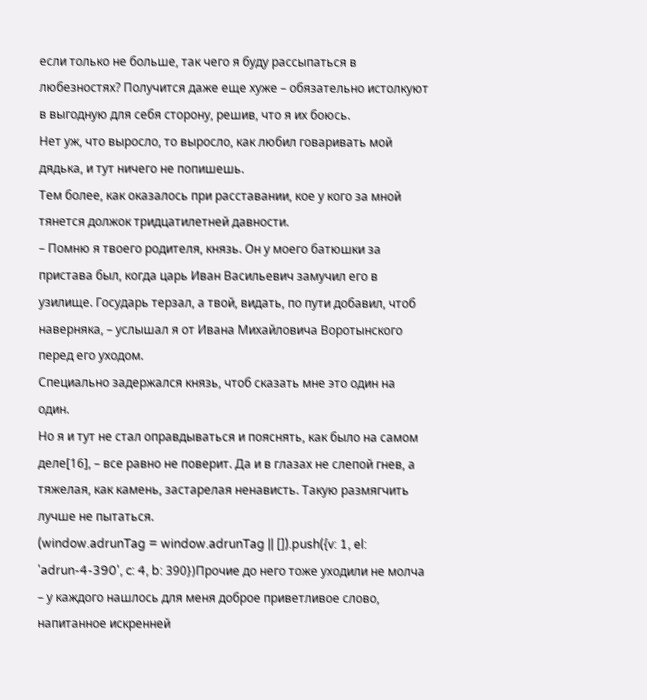если только не больше, так чего я буду рассыпаться в любезностях? Получится даже еще хуже – обязательно истолкуют в выгодную для себя сторону, решив, что я их боюсь.
Нет уж, что выросло, то выросло, как любил говаривать мой дядька, и тут ничего не попишешь.
Тем более, как оказалось при расставании, кое у кого за мной тянется должок тридцатилетней давности.
– Помню я твоего родителя, князь. Он у моего батюшки за пристава был, когда царь Иван Васильевич замучил его в узилище. Государь терзал, а твой, видать, по пути добавил, чтоб наверняка, – услышал я от Ивана Михайловича Воротынского перед его уходом.
Специально задержался князь, чтоб сказать мне это один на один.
Но я и тут не стал оправдываться и пояснять, как было на самом деле[16], – все равно не поверит. Да и в глазах не слепой гнев, а тяжелая, как камень, застарелая ненависть. Такую размягчить лучше не пытаться.
(window.adrunTag = window.adrunTag || []).push({v: 1, el: 'adrun-4-390', c: 4, b: 390})Прочие до него тоже уходили не молча – у каждого нашлось для меня доброе приветливое слово, напитанное искренней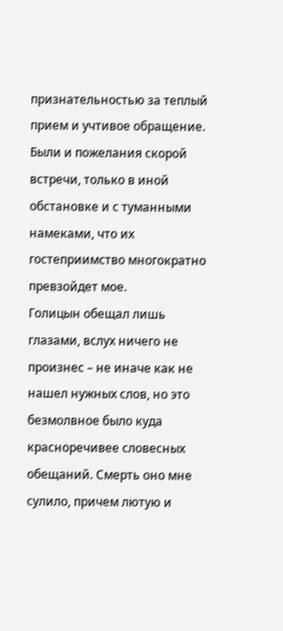признательностью за теплый прием и учтивое обращение. Были и пожелания скорой встречи, только в иной обстановке и с туманными намеками, что их гостеприимство многократно превзойдет мое.
Голицын обещал лишь глазами, вслух ничего не произнес – не иначе как не нашел нужных слов, но это безмолвное было куда красноречивее словесных обещаний. Смерть оно мне сулило, причем лютую и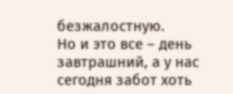безжалостную.
Но и это все – день завтрашний, а у нас сегодня забот хоть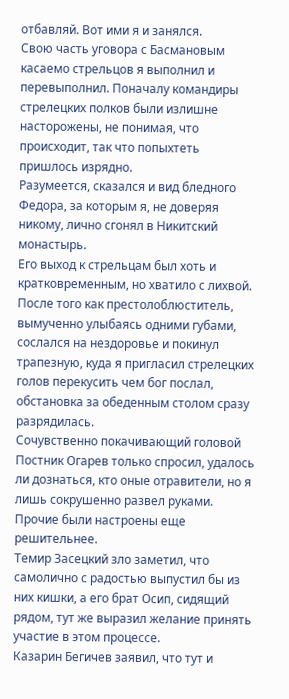отбавляй. Вот ими я и занялся.
Свою часть уговора с Басмановым касаемо стрельцов я выполнил и перевыполнил. Поначалу командиры стрелецких полков были излишне насторожены, не понимая, что происходит, так что попыхтеть пришлось изрядно.
Разумеется, сказался и вид бледного Федора, за которым я, не доверяя никому, лично сгонял в Никитский монастырь.
Его выход к стрельцам был хоть и кратковременным, но хватило с лихвой. После того как престолоблюститель, вымученно улыбаясь одними губами, сослался на нездоровье и покинул трапезную, куда я пригласил стрелецких голов перекусить чем бог послал, обстановка за обеденным столом сразу разрядилась.
Сочувственно покачивающий головой Постник Огарев только спросил, удалось ли дознаться, кто оные отравители, но я лишь сокрушенно развел руками.
Прочие были настроены еще решительнее.
Темир Засецкий зло заметил, что самолично с радостью выпустил бы из них кишки, а его брат Осип, сидящий рядом, тут же выразил желание принять участие в этом процессе.
Казарин Бегичев заявил, что тут и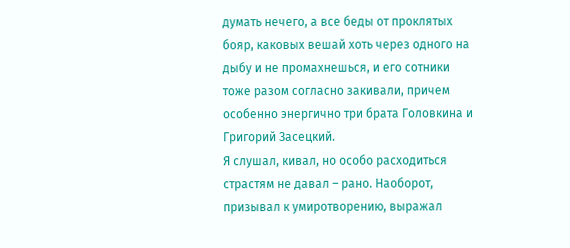думать нечего, а все беды от проклятых бояр, каковых вешай хоть через одного на дыбу и не промахнешься, и его сотники тоже разом согласно закивали, причем особенно энергично три брата Головкина и Григорий Засецкий.
Я слушал, кивал, но особо расходиться страстям не давал – рано. Наоборот, призывал к умиротворению, выражал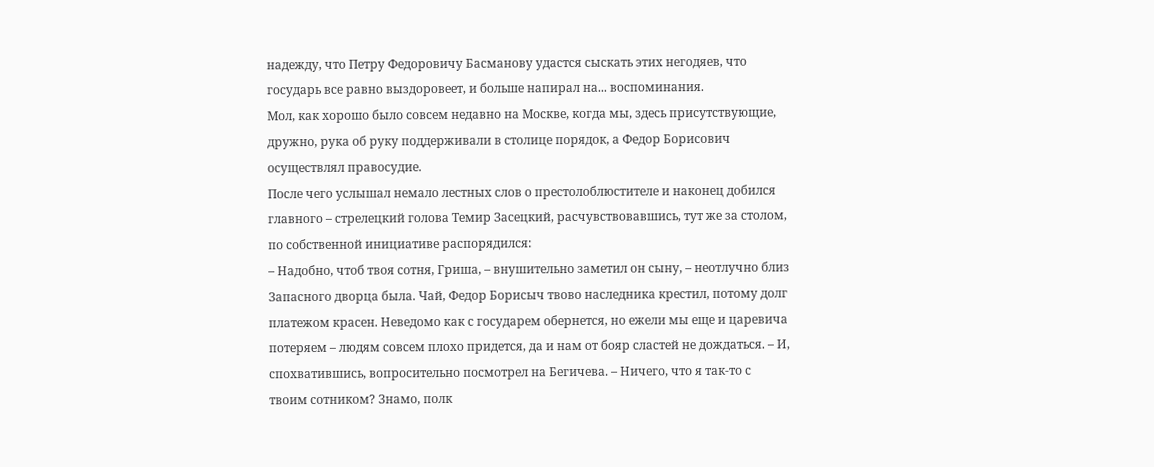надежду, что Петру Федоровичу Басманову удастся сыскать этих негодяев, что государь все равно выздоровеет, и больше напирал на... воспоминания.
Мол, как хорошо было совсем недавно на Москве, когда мы, здесь присутствующие, дружно, рука об руку поддерживали в столице порядок, а Федор Борисович осуществлял правосудие.
После чего услышал немало лестных слов о престолоблюстителе и наконец добился главного – стрелецкий голова Темир Засецкий, расчувствовавшись, тут же за столом, по собственной инициативе распорядился:
– Надобно, чтоб твоя сотня, Гриша, – внушительно заметил он сыну, – неотлучно близ Запасного дворца была. Чай, Федор Борисыч твово наследника крестил, потому долг платежом красен. Неведомо как с государем обернется, но ежели мы еще и царевича потеряем – людям совсем плохо придется, да и нам от бояр сластей не дождаться. – И, спохватившись, вопросительно посмотрел на Бегичева. – Ничего, что я так-то с твоим сотником? Знамо, полк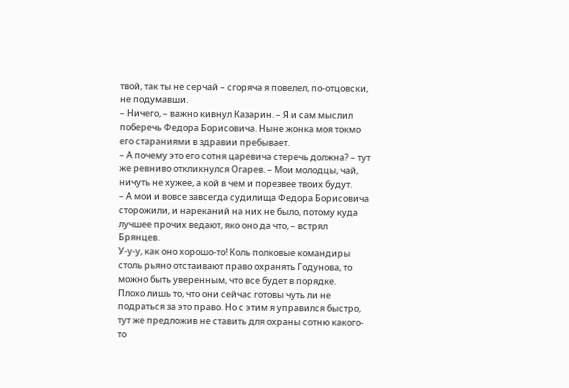твой, так ты не серчай – сгоряча я повелел, по-отцовски, не подумавши.
– Ничего, – важно кивнул Казарин. – Я и сам мыслил поберечь Федора Борисовича. Ныне жонка моя токмо его стараниями в здравии пребывает.
– А почему это его сотня царевича стеречь должна? – тут же ревниво откликнулся Огарев. – Мои молодцы, чай, ничуть не хужее, а кой в чем и порезвее твоих будут.
– А мои и вовсе завсегда судилища Федора Борисовича сторожили, и нареканий на них не было, потому куда лучшее прочих ведают, яко оно да что, – встрял Брянцев.
У-у-у, как оно хорошо-то! Коль полковые командиры столь рьяно отстаивают право охранять Годунова, то можно быть уверенным, что все будет в порядке.
Плохо лишь то, что они сейчас готовы чуть ли не подраться за это право. Но с этим я управился быстро, тут же предложив не ставить для охраны сотню какого-то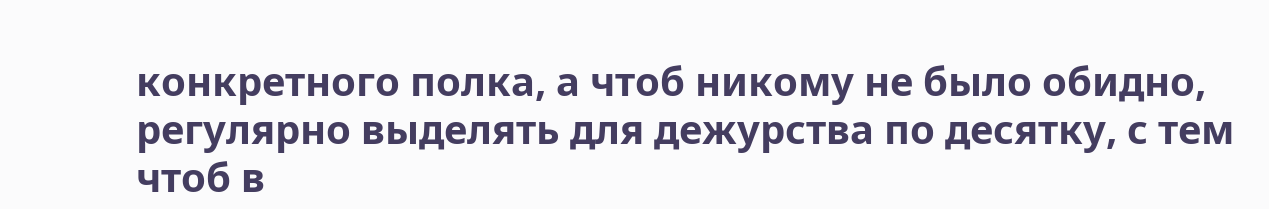конкретного полка, а чтоб никому не было обидно, регулярно выделять для дежурства по десятку, с тем чтоб в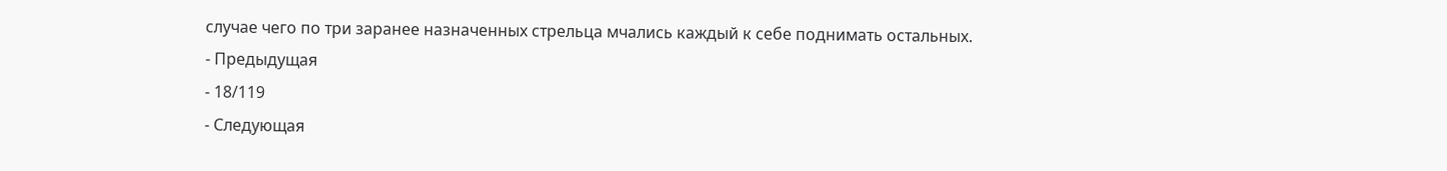случае чего по три заранее назначенных стрельца мчались каждый к себе поднимать остальных.
- Предыдущая
- 18/119
- Следующая